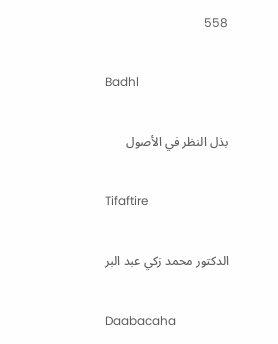558

Badhl

بذل النظر في الأصول

Tifaftire

الدكتور محمد زكي عبد البر

Daabacaha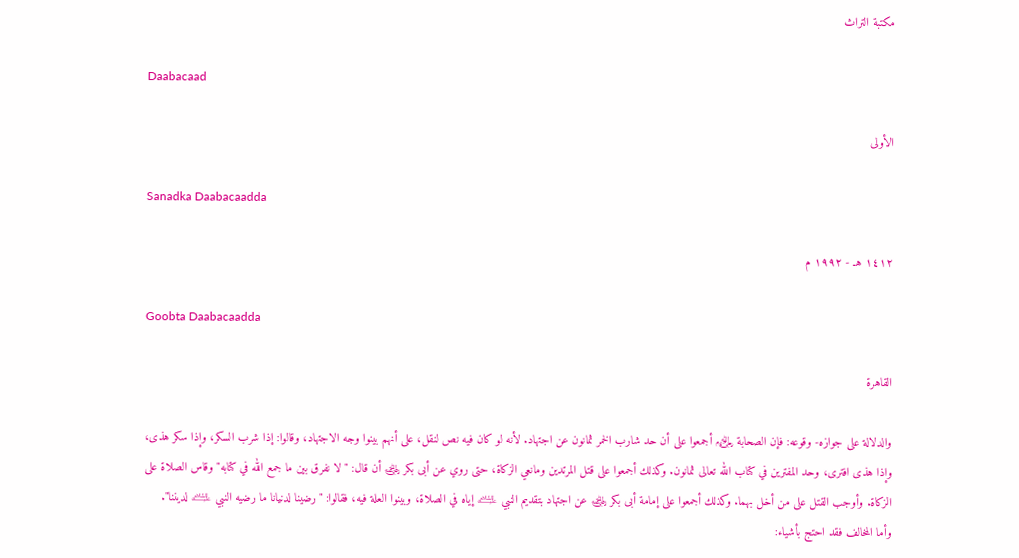مكتبة التراث

Daabacaad

الأولى

Sanadka Daabacaadda

١٤١٢ هـ - ١٩٩٢ م

Goobta Daabacaadda

القاهرة

والدلالة على جوازه- وقوعه: فإن الصحابة ﵃ أجمعوا على أن حد شارب الخمر ثمانون عن اجتهاد. لأنه لو كان فيه نص لنقل، على أنهم بينوا وجه الاجتهاد، وقالوا: إذا شرب السكر، وإذا سكر هذى، وإذا هذى افترى، وحد المفترين في كتاب الله تعالى ثمانون. وكذلك أجمعوا على قتل المرتدين ومانعي الزكاة، حتى روي عن أبى بكر ﵁ أن قال: " لا نفرق بين ما جمع الله في كتابه" وقاس الصلاة على الزكاة. وأوجب القتل على من أخل بهما. وكذلك أجمعوا على إمامة أبى بكر ﵁ عن اجتهاد بتقديم النبي ﵇ إياه في الصلاة، وبينوا العلة فيه، فقالوا: "رضينا لدنيانا ما رضيه النبي ﵇ لديننا".
وأما المخالف فقد احتج بأشياء: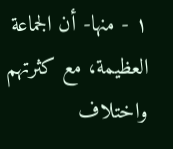١ - منها- أن الجماعة العظيمة، مع كثرتهم واختلاف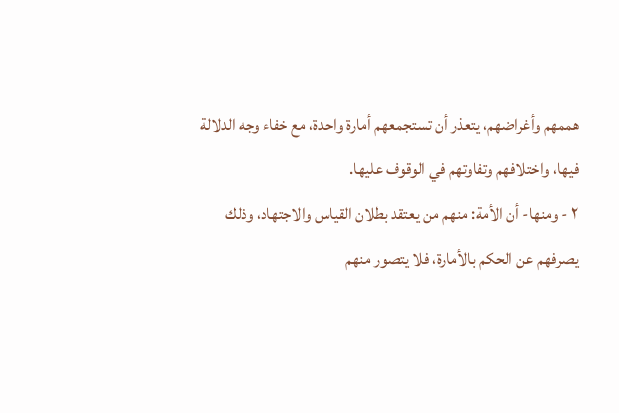هممهم وأغراضهم، يتعذر أن تستجمعهم أمارة واحدة، مع خفاء وجه الدلالة فيها، واختلافهم وتفاوتهم في الوقوف عليها.
٢ - ومنها- أن الأمة: منهم من يعتقد بطلان القياس والاجتهاد، وذلك يصرفهم عن الحكم بالأمارة، فلا يتصور منهم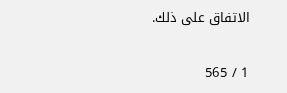الاتفاق على ذلك.

1 / 565